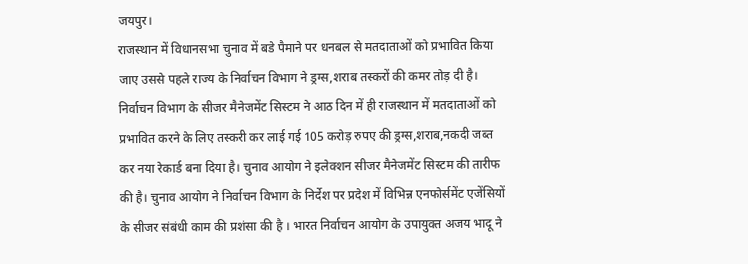जयपुर।
राजस्थान में विधानसभा चुनाव में बडे पैमाने पर धनबल से मतदाताओं को प्रभावित किया जाए उससे पहले राज्य के निर्वाचन विभाग ने ड्रग्स,शराब तस्करों की कमर तोड़ दी है। निर्वाचन विभाग के सीजर मैनेजमेंट सिस्टम ने आठ दिन में ही राजस्थान में मतदाताओं को प्रभावित करने के लिए तस्करी कर लाई गई 105 करोड़ रुपए की ड्रग्स,शराब,नकदी जब्त कर नया रेकार्ड बना दिया है। चुनाव आयोग ने इलेक्शन सीजर मैनेजमेंट सिस्टम की तारीफ की है। चुनाव आयोग ने निर्वाचन विभाग के निर्देश पर प्रदेश में विभिन्न एनफोर्समेंट एजेंसियों के सीजर संबंधी काम की प्रशंसा की है । भारत निर्वाचन आयोग के उपायुक्त अजय भादू ने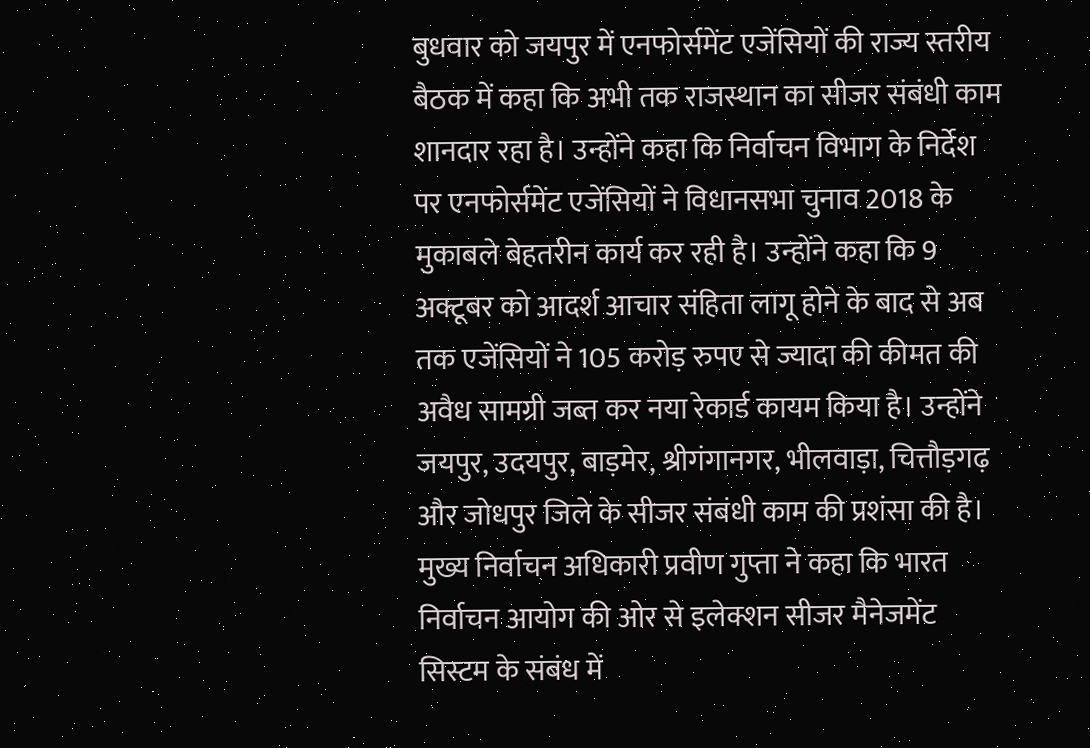बुधवार को जयपुर में एनफोर्समेंट एजेंसियों की राज्य स्तरीय बैठक में कहा कि अभी तक राजस्थान का सीजर संबंधी काम शानदार रहा है। उन्होंने कहा कि निर्वाचन विभाग के निर्देश पर एनफोर्समेंट एजेंसियों ने विधानसभा चुनाव 2018 के मुकाबले बेहतरीन कार्य कर रही है। उन्होंने कहा कि 9 अक्टूबर को आदर्श आचार संहिता लागू होने के बाद से अब तक एजेंसियों ने 105 करोड़ रुपए से ज्यादा की कीमत की अवैध सामग्री जब्त कर नया रेकार्ड कायम किया है। उन्होंने जयपुर, उदयपुर, बाड़मेर, श्रीगंगानगर, भीलवाड़ा, चित्तौड़गढ़ और जोधपुर जिले के सीजर संबंधी काम की प्रशंसा की है।
मुख्य निर्वाचन अधिकारी प्रवीण गुप्ता ने कहा कि भारत निर्वाचन आयोग की ओर से इलेक्शन सीजर मैनेजमेंट सिस्टम के संबंध में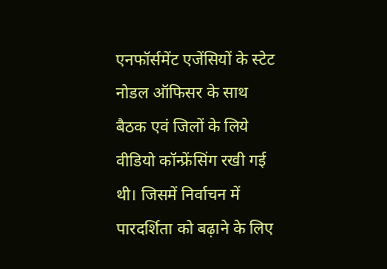एनफॉर्समेंट एजेंसियों के स्टेट नोडल ऑफिसर के साथ बैठक एवं जिलों के लिये वीडियो कॉन्फ्रेंसिंग रखी गई थी। जिसमें निर्वाचन में पारदर्शिता को बढ़ाने के लिए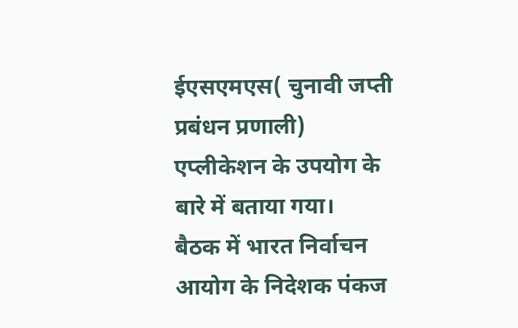ईएसएमएस( चुनावी जप्ती प्रबंधन प्रणाली) एप्लीकेशन के उपयोग के बारे में बताया गया।
बैठक में भारत निर्वाचन आयोग के निदेशक पंकज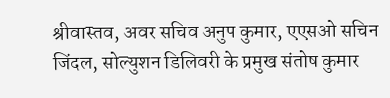श्रीवास्तव, अवर सचिव अनुप कुमार, एएसओ सचिन जिंदल, सोल्युशन डिलिवरी के प्रमुख संतोष कुमार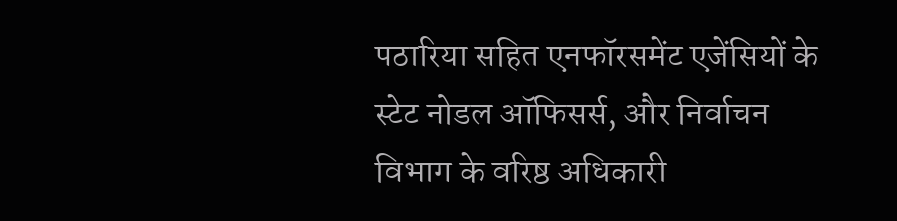पठारिया सहित एनफॉरसमेंट एजेंसियों के स्टेट नोडल ऑफिसर्स, और निर्वाचन विभाग के वरिष्ठ अधिकारी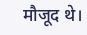मौजूद थे।